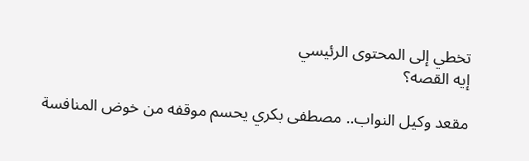تخطي إلى المحتوى الرئيسي
إيه القصه؟

مقعد وكيل النواب.. مصطفى بكري يحسم موقفه من خوض المنافسة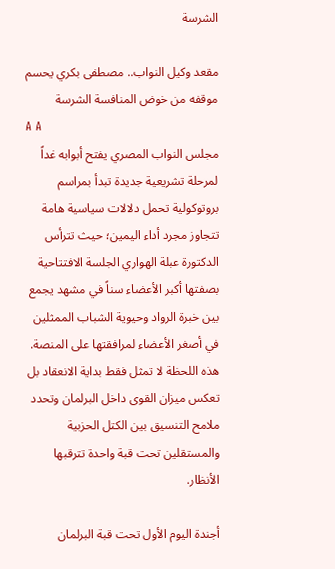الشرسة

مقعد وكيل النواب.. مصطفى بكري يحسم موقفه من خوض المنافسة الشرسة
A A
مجلس النواب المصري يفتح أبوابه غداً لمرحلة تشريعية جديدة تبدأ بمراسم بروتوكولية تحمل دلالات سياسية هامة تتجاوز مجرد أداء اليمين؛ حيث تترأس الدكتورة عبلة الهواري الجلسة الافتتاحية بصفتها أكبر الأعضاء سناً في مشهد يجمع بين خبرة الرواد وحيوية الشباب الممثلين في أصغر الأعضاء لمرافقتها على المنصة. هذه اللحظة لا تمثل فقط بداية الانعقاد بل تعكس ميزان القوى داخل البرلمان وتحدد ملامح التنسيق بين الكتل الحزبية والمستقلين تحت قبة واحدة تترقبها الأنظار.

أجندة اليوم الأول تحت قبة البرلمان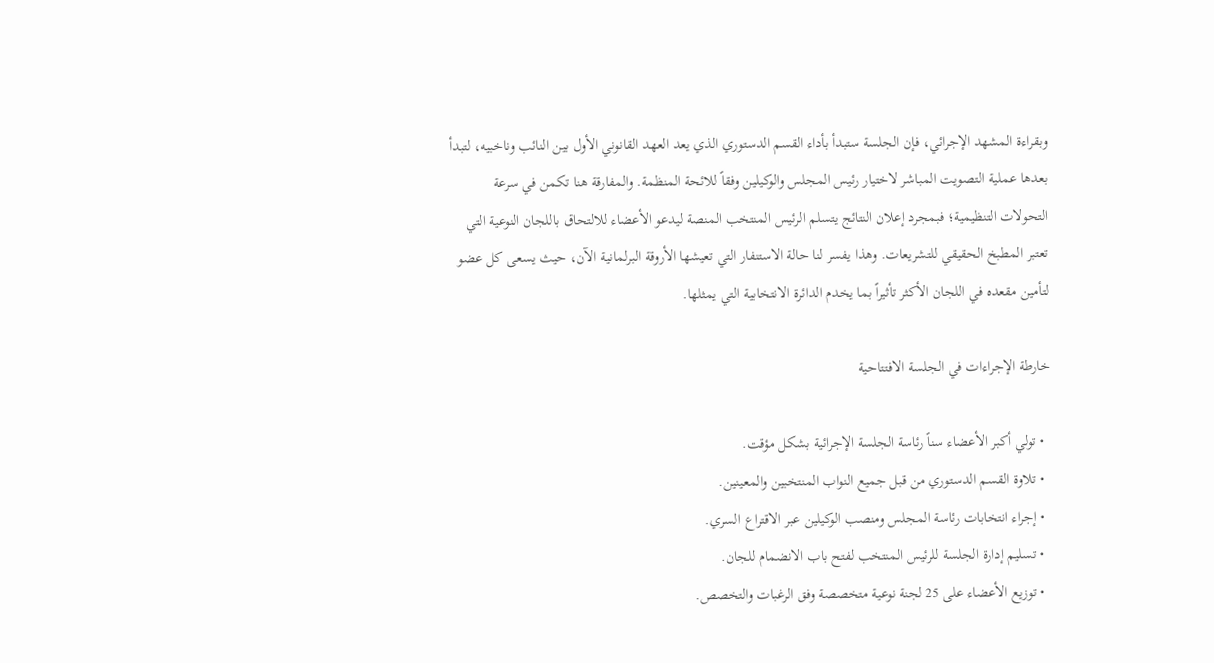وبقراءة المشهد الإجرائي، فإن الجلسة ستبدأ بأداء القسم الدستوري الذي يعد العهد القانوني الأول بين النائب وناخبيه، لتبدأ بعدها عملية التصويت المباشر لاختيار رئيس المجلس والوكيلين وفقاً للائحة المنظمة. والمفارقة هنا تكمن في سرعة التحولات التنظيمية؛ فبمجرد إعلان النتائج يتسلم الرئيس المنتخب المنصة ليدعو الأعضاء للالتحاق باللجان النوعية التي تعتبر المطبخ الحقيقي للتشريعات. وهذا يفسر لنا حالة الاستنفار التي تعيشها الأروقة البرلمانية الآن، حيث يسعى كل عضو لتأمين مقعده في اللجان الأكثر تأثيراً بما يخدم الدائرة الانتخابية التي يمثلها.

خارطة الإجراءات في الجلسة الافتتاحية

  • تولي أكبر الأعضاء سناً رئاسة الجلسة الإجرائية بشكل مؤقت.
  • تلاوة القسم الدستوري من قبل جميع النواب المنتخبين والمعينين.
  • إجراء انتخابات رئاسة المجلس ومنصب الوكيلين عبر الاقتراع السري.
  • تسليم إدارة الجلسة للرئيس المنتخب لفتح باب الانضمام للجان.
  • توزيع الأعضاء على 25 لجنة نوعية متخصصة وفق الرغبات والتخصص.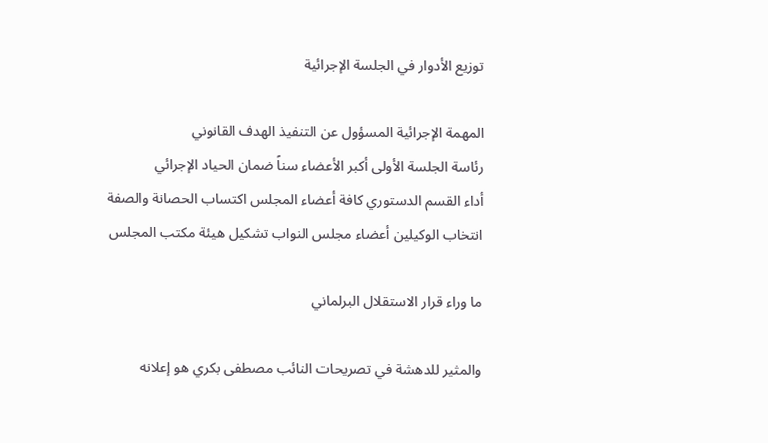توزيع الأدوار في الجلسة الإجرائية

المهمة الإجرائية المسؤول عن التنفيذ الهدف القانوني
رئاسة الجلسة الأولى أكبر الأعضاء سناً ضمان الحياد الإجرائي
أداء القسم الدستوري كافة أعضاء المجلس اكتساب الحصانة والصفة
انتخاب الوكيلين أعضاء مجلس النواب تشكيل هيئة مكتب المجلس

ما وراء قرار الاستقلال البرلماني

والمثير للدهشة في تصريحات النائب مصطفى بكري هو إعلانه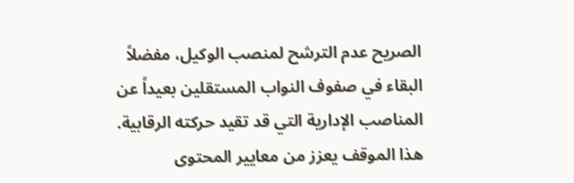الصريح عدم الترشح لمنصب الوكيل، مفضلاً البقاء في صفوف النواب المستقلين بعيداً عن المناصب الإدارية التي قد تقيد حركته الرقابية. هذا الموقف يعزز من معايير المحتوى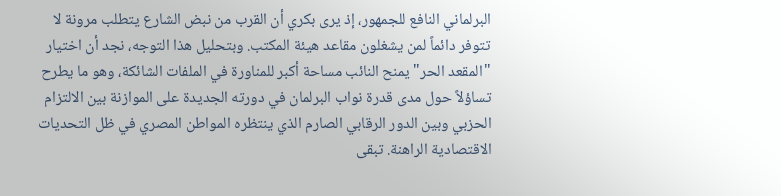البرلماني النافع للجمهور، إذ يرى بكري أن القرب من نبض الشارع يتطلب مرونة لا تتوفر دائماً لمن يشغلون مقاعد هيئة المكتب. وبتحليل هذا التوجه، نجد أن اختيار "المقعد الحر" يمنح النائب مساحة أكبر للمناورة في الملفات الشائكة، وهو ما يطرح تساؤلاً حول مدى قدرة نواب البرلمان في دورته الجديدة على الموازنة بين الالتزام الحزبي وبين الدور الرقابي الصارم الذي ينتظره المواطن المصري في ظل التحديات الاقتصادية الراهنة. تبقى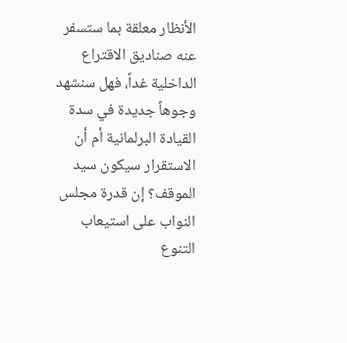الأنظار معلقة بما ستسفر عنه صناديق الاقتراع الداخلية غداً، فهل سنشهد وجوهاً جديدة في سدة القيادة البرلمانية أم أن الاستقرار سيكون سيد الموقف؟ إن قدرة مجلس النواب على استيعاب التنوع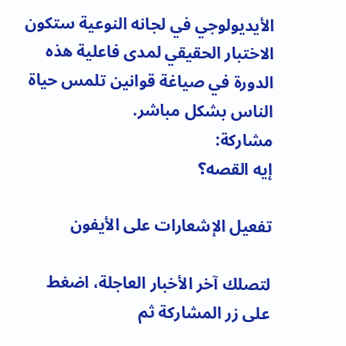الأيديولوجي في لجانه النوعية ستكون الاختبار الحقيقي لمدى فاعلية هذه الدورة في صياغة قوانين تلمس حياة الناس بشكل مباشر.
مشاركة:
إيه القصه؟

تفعيل الإشعارات على الأيفون

لتصلك آخر الأخبار العاجلة، اضغط على زر المشاركة ثم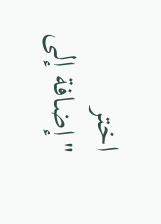اختر "إضافة إلى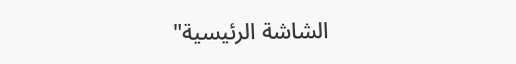الشاشة الرئيسية"